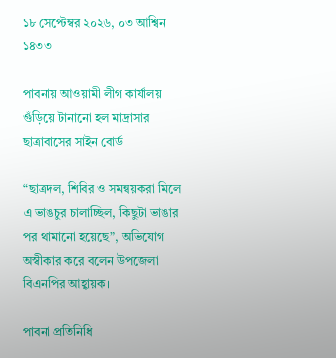১৮ সেপ্টেম্বর ২০২৬, ০৩ আশ্বিন ১৪৩৩

পাবনায় আওয়ামী লীগ কার্যালয় গুঁড়িয়ে টানানো হল মাদ্রাসার ছাত্রাবাসের সাইন বোর্ড

“ছাত্রদল, শিবির ও সমন্বয়করা মিলে এ ভাঙচুর চালাচ্ছিল, কিছুটা ভাঙার পর থামানো হয়েছে”, অভিযোগ অস্বীকার করে বলেন উপজেলা বিএনপির আহ্বায়ক।

পাবনা প্রতিনিধি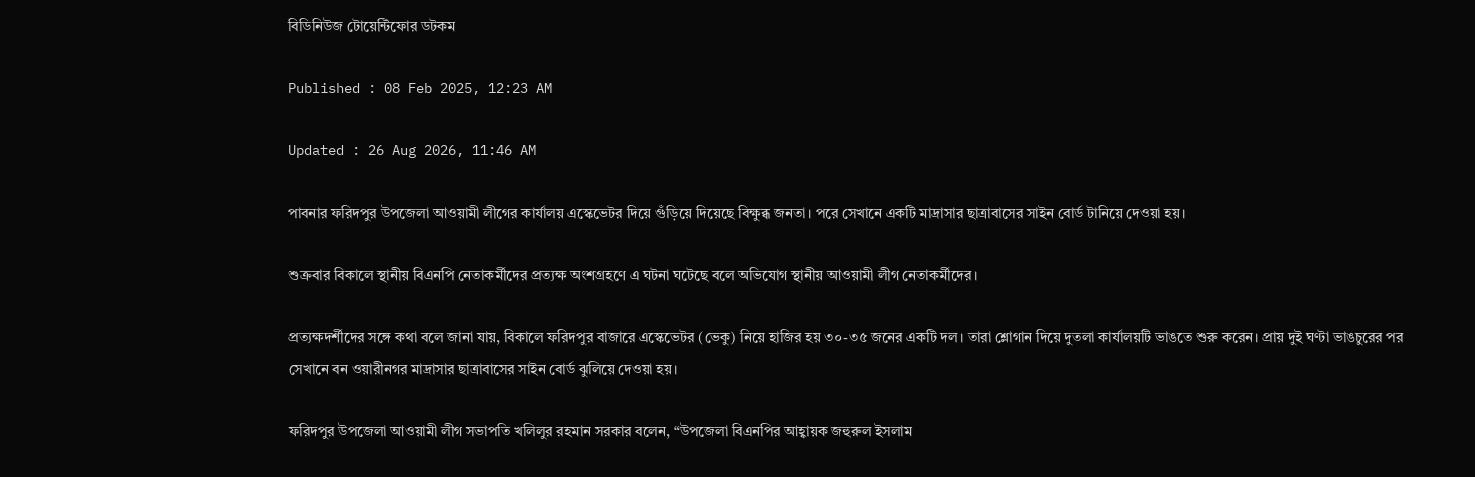বিডিনিউজ টোয়েন্টিফোর ডটকম

Published : 08 Feb 2025, 12:23 AM

Updated : 26 Aug 2026, 11:46 AM

পাবনার ফরিদপুর উপজেলা আওয়ামী লীগের কার্যালয় এস্কেভেটর দিয়ে গুঁড়িয়ে দিয়েছে বিক্ষুব্ধ জনতা। পরে সেখানে একটি মাদ্রাসার ছাত্রাবাসের সাইন বোর্ড টানিয়ে দেওয়া হয়।

শুক্রবার বিকালে স্থানীয় বিএনপি নেতাকর্মীদের প্রত্যক্ষ অংশগ্রহণে এ ঘটনা ঘটেছে বলে অভিযোগ স্থানীয় আওয়ামী লীগ নেতাকর্মীদের।

প্রত্যক্ষদর্শীদের সঙ্গে কথা বলে জানা যায়, বিকালে ফরিদপুর বাজারে এস্কেভেটর (ভেকু) নিয়ে হাজির হয় ৩০-৩৫ জনের একটি দল। তারা শ্লোগান দিয়ে দুতলা কার্যালয়টি ভাঙতে শুরু করেন। প্রায় দুই ঘণ্টা ভাঙচুরের পর সেখানে বন ওয়ারীনগর মাদ্রাসার ছাত্রাবাসের সাইন বোর্ড ঝুলিয়ে দেওয়া হয়।

ফরিদপুর উপজেলা আওয়ামী লীগ সভাপতি খলিলুর রহমান সরকার বলেন, “উপজেলা বিএনপির আহ্বায়ক জহুরুল ইসলাম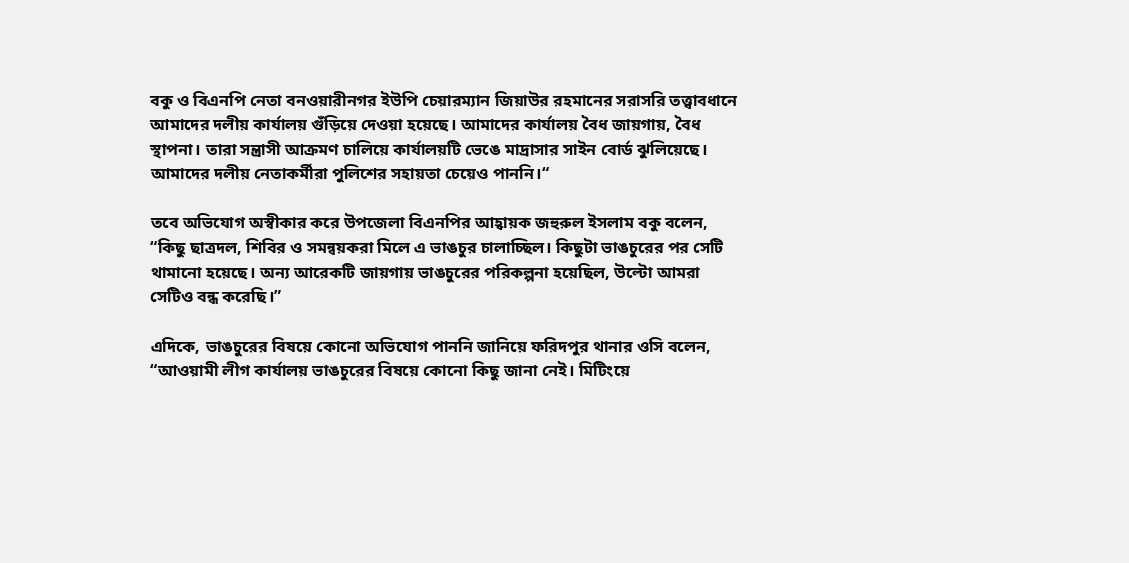বকু ও বিএনপি নেতা বনওয়ারীনগর ইউপি চেয়ারম্যান জিয়াউর রহমানের সরাসরি তত্ত্বাবধানে আমাদের দলীয় কার্যালয় গুঁড়িয়ে দেওয়া হয়েছে। আমাদের কার্যালয় বৈধ জায়গায়, বৈধ স্থাপনা। তারা সন্ত্রাসী আক্রমণ চালিয়ে কার্যালয়টি ভেঙে মাদ্রাসার সাইন বোর্ড ঝুলিয়েছে। আমাদের দলীয় নেতাকর্মীরা পুলিশের সহায়তা চেয়েও পাননি।“

তবে অভিযোগ অস্বীকার করে উপজেলা বিএনপির আহ্বায়ক জহুরুল ইসলাম বকু বলেন, “কিছু ছাত্রদল, শিবির ও সমন্বয়করা মিলে এ ভাঙচুর চালাচ্ছিল। কিছুটা ভাঙচুরের পর সেটি থামানো হয়েছে। অন্য আরেকটি জায়গায় ভাঙচুরের পরিকল্পনা হয়েছিল, উল্টো আমরা সেটিও বন্ধ করেছি।”

এদিকে, ভাঙচুরের বিষয়ে কোনো অভিযোগ পাননি জানিয়ে ফরিদপুর থানার ওসি বলেন, “আওয়ামী লীগ কার্যালয় ভাঙচুরের বিষয়ে কোনো কিছু জানা নেই। মিটিংয়ে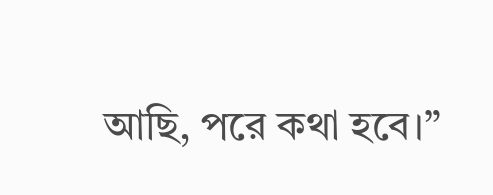আছি, পরে কথা হবে।”